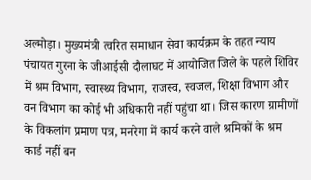अल्मोड़ा। मुख्यमंत्री त्वरित समाधान सेवा कार्यक्रम के तहत न्याय पंचायत गुरना के जीआईसी दौलाघट में आयोजित जिले के पहले शिविर में श्रम विभाग, स्वास्थ्य विभाग, राजस्व, स्वजल, शिक्षा विभाग और वन विभाग का कोई भी अधिकारी नहीं पहुंचा था। जिस कारण ग्रामीणों के विकलांग प्रमाण पत्र, मनरेगा में कार्य करने वाले श्रमिकों के श्रम कार्ड नहीं बन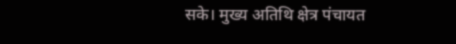सके। मुख्य अतिथि क्षेत्र पंचायत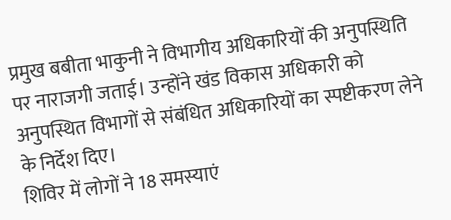प्रमुख बबीता भाकुनी ने विभागीय अधिकारियों की अनुपस्थिति पर नाराजगी जताई। उन्होंने खंड विकास अधिकारी को अनुपस्थित विभागों से संबंधित अधिकारियों का स्पष्टीकरण लेने के निर्देश दिए।
शिविर में लोगों ने 18 समस्याएं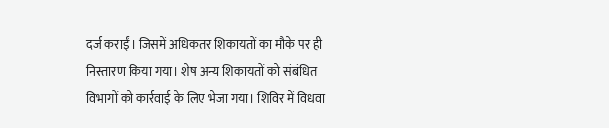दर्ज कराईं। जिसमें अधिकतर शिकायतों का मौके पर ही निस्तारण किया गया। शेष अन्य शिकायतों को संबंधित विभागों को कार्रवाई के लिए भेजा गया। शिविर में विधवा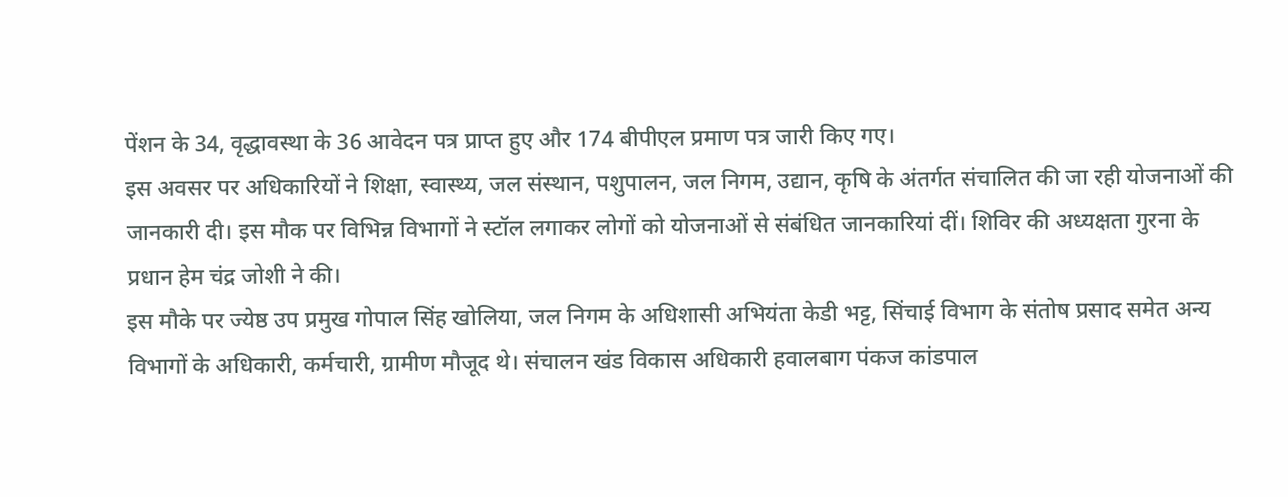पेंशन के 34, वृद्धावस्था के 36 आवेदन पत्र प्राप्त हुए और 174 बीपीएल प्रमाण पत्र जारी किए गए।
इस अवसर पर अधिकारियों ने शिक्षा, स्वास्थ्य, जल संस्थान, पशुपालन, जल निगम, उद्यान, कृषि के अंतर्गत संचालित की जा रही योजनाओं की जानकारी दी। इस मौक पर विभिन्न विभागों ने स्टॉल लगाकर लोगों को योजनाओं से संबंधित जानकारियां दीं। शिविर की अध्यक्षता गुरना के प्रधान हेम चंद्र जोशी ने की।
इस मौके पर ज्येष्ठ उप प्रमुख गोपाल सिंह खोलिया, जल निगम के अधिशासी अभियंता केडी भट्ट, सिंचाई विभाग के संतोष प्रसाद समेत अन्य विभागों के अधिकारी, कर्मचारी, ग्रामीण मौजूद थे। संचालन खंड विकास अधिकारी हवालबाग पंकज कांडपाल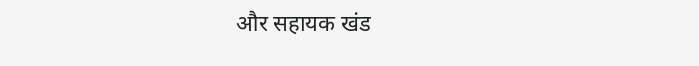और सहायक खंड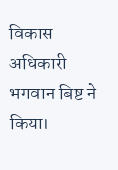विकास अधिकारी भगवान बिष्ट ने किया।